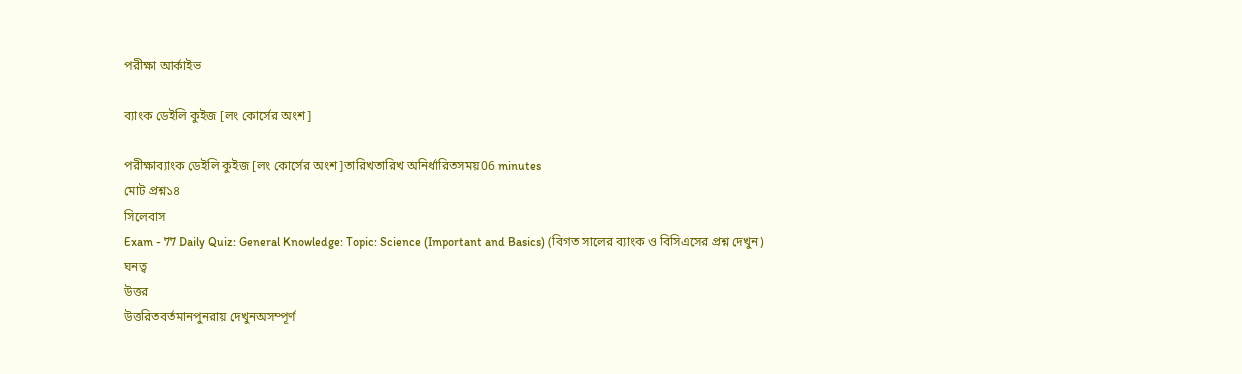পরীক্ষা আর্কাইভ

ব্যাংক ডেইলি কুইজ [লং কোর্সের অংশ]

পরীক্ষাব্যাংক ডেইলি কুইজ [লং কোর্সের অংশ]তারিখতারিখ অনির্ধারিতসময়06 minutes
মোট প্রশ্ন১৪
সিলেবাস
Exam - 77 Daily Quiz: General Knowledge: Topic: Science (Important and Basics) (বিগত সালের ব্যাংক ও বিসিএসের প্রশ্ন দেখুন)
ঘনত্ব
উত্তর
উত্তরিতবর্তমানপুনরায় দেখুনঅসম্পূর্ণ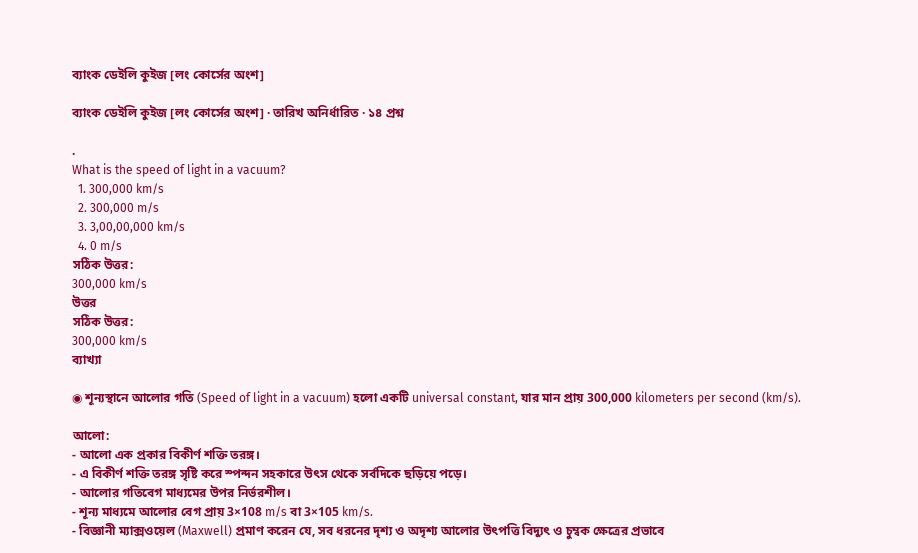ব্যাংক ডেইলি কুইজ [লং কোর্সের অংশ]

ব্যাংক ডেইলি কুইজ [লং কোর্সের অংশ] · তারিখ অনির্ধারিত · ১৪ প্রশ্ন

.
What is the speed of light in a vacuum?
  1. 300,000 km/s
  2. 300,000 m/s
  3. 3,00,00,000 km/s
  4. 0 m/s
সঠিক উত্তর:
300,000 km/s
উত্তর
সঠিক উত্তর:
300,000 km/s
ব্যাখ্যা

◉ শূন্যস্থানে আলোর গতি (Speed of light in a vacuum) হলো একটি universal constant, যার মান প্রায় 300,000 kilometers per second (km/s).

আলো:
- আলো এক প্রকার বিকীর্ণ শক্তি তরঙ্গ।
- এ বিকীর্ণ শক্তি তরঙ্গ সৃষ্টি করে স্পন্দন সহকারে উৎস থেকে সর্বদিকে ছড়িয়ে পড়ে।
- আলোর গতিবেগ মাধ্যমের উপর নির্ভরশীল।
- শূন্য মাধ্যমে আলোর বেগ প্রায় 3×108 m/s বা 3×105 km/s.
- বিজ্ঞানী ম্যাক্সওয়েল (Maxwell) প্রমাণ করেন যে, সব ধরনের দৃশ্য ও অদৃশ্য আলোর উৎপত্তি বিদ্যুৎ ও চুম্বক ক্ষেত্রের প্রভাবে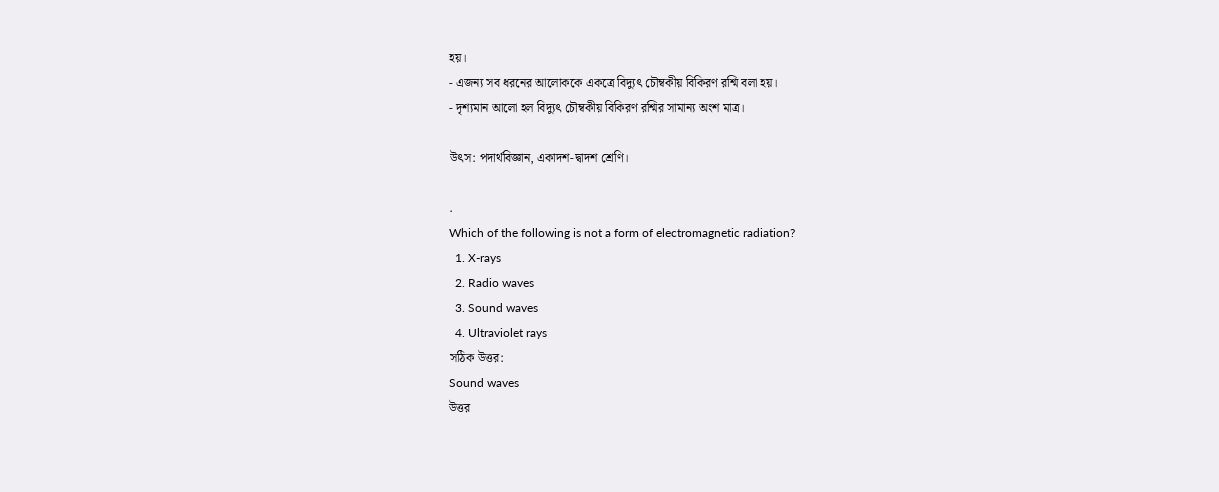হয়।
- এজন্য সব ধরনের আলোককে একত্রে বিদ্যুৎ চৌম্বকীয় বিকিরণ রশ্মি বলা হয়।
- দৃশ্যমান আলো হল বিদ্যুৎ চৌম্বকীয় বিকিরণ রশ্মির সামান্য অংশ মাত্র।

উৎস: পদার্থবিজ্ঞান, একাদশ-দ্বাদশ শ্রেণি।

.
Which of the following is not a form of electromagnetic radiation?
  1. X-rays
  2. Radio waves
  3. Sound waves
  4. Ultraviolet rays
সঠিক উত্তর:
Sound waves
উত্তর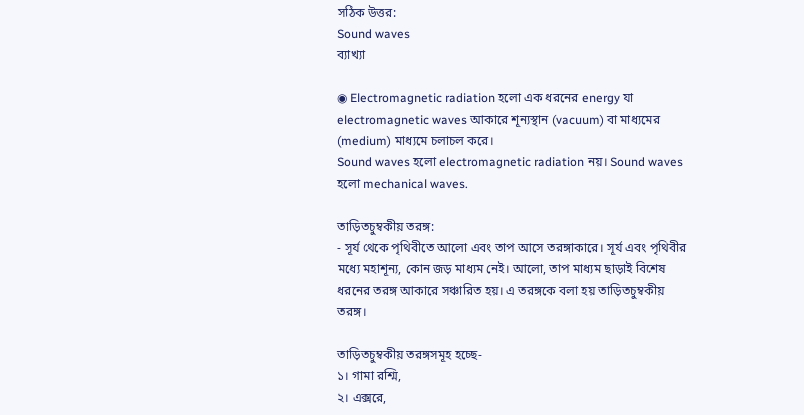সঠিক উত্তর:
Sound waves
ব্যাখ্যা

◉ Electromagnetic radiation হলো এক ধরনের energy যা electromagnetic waves আকারে শূন্যস্থান (vacuum) বা মাধ্যমের (medium) মাধ্যমে চলাচল করে।
Sound waves হলো electromagnetic radiation নয়। Sound waves হলো mechanical waves.

তাড়িতচুম্বকীয় তরঙ্গ:
- সূর্য থেকে পৃথিবীতে আলো এবং তাপ আসে তরঙ্গাকারে। সূর্য এবং পৃথিবীর মধ্যে মহাশূন্য, কোন জড় মাধ্যম নেই। আলো, তাপ মাধ্যম ছাড়াই বিশেষ ধরনের তরঙ্গ আকারে সঞ্চারিত হয়। এ তরঙ্গকে বলা হয় তাড়িতচুম্বকীয় তরঙ্গ।

তাড়িতচুম্বকীয় তরঙ্গসমূহ হচ্ছে-
১। গামা রশ্মি,
২। এক্সরে,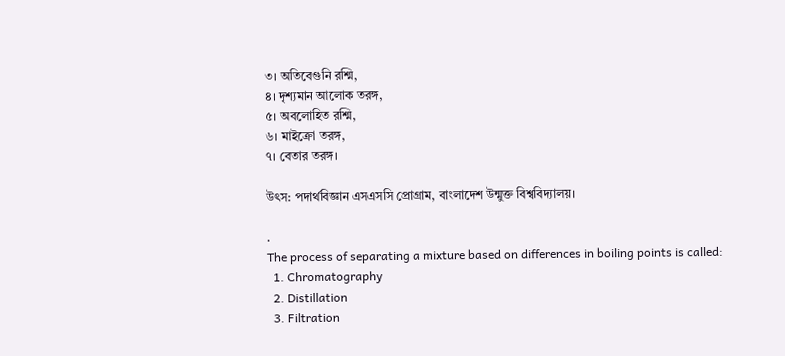৩। অতিবেগুনি রশ্মি,
৪। দৃশ্যমান আলোক তরঙ্গ,
৫। অবলোহিত রশ্মি,
৬। মাইক্রো তরঙ্গ,
৭। বেতার তরঙ্গ।

উৎস: পদার্থবিজ্ঞান এসএসসি প্রোগ্রাম, বাংলাদেশ উন্মুক্ত বিশ্ববিদ্যালয়।

.
The process of separating a mixture based on differences in boiling points is called:
  1. Chromatography
  2. Distillation
  3. Filtration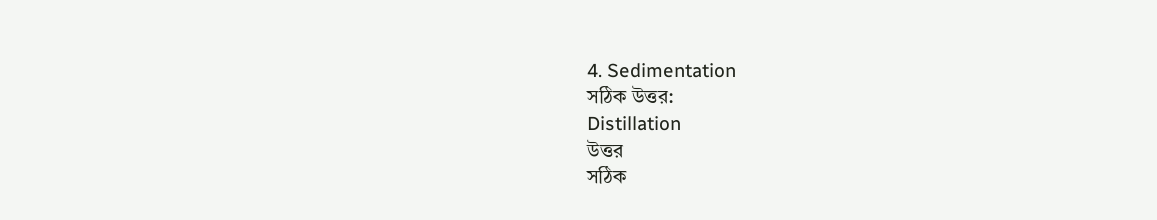4. Sedimentation
সঠিক উত্তর:
Distillation
উত্তর
সঠিক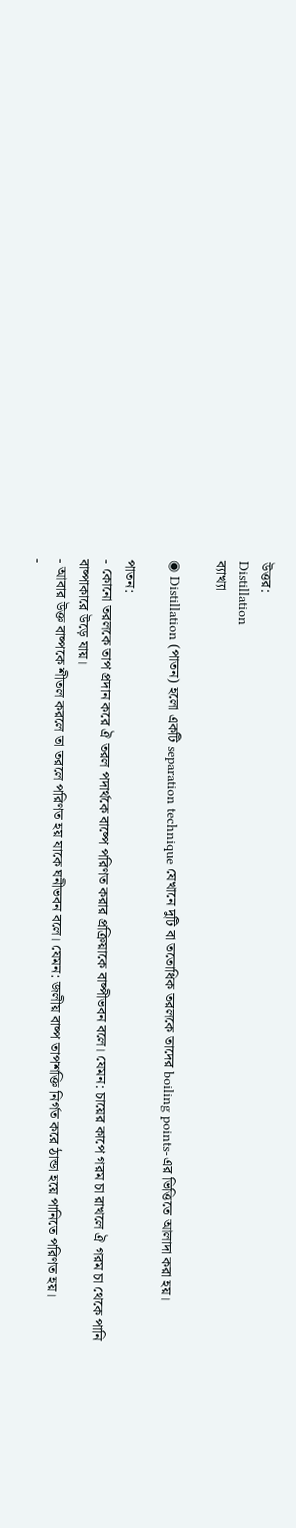উত্তর:
Distillation
ব্যাখ্যা

◉ Distillation (পাতন) হলো একটি separation technique যেখানে দুটি বা ততোধিক তরলকে তাদের boiling points-এর ভিত্তিতে আলাদা করা হয়।

পাতন:
- কোনো তরলকে তাপ প্রদান করে ঐ তরল পদার্থকে বাষ্পে পরিণত করার প্রক্রিয়াকে বাষ্পীভবন বলে। যেমন: চায়ের কাপে গরম চা রাখলে ঐ গরম চা থেকে পানি বাষ্পাকারে উড়ে যায়।
- আবার উক্ত বাষ্পকে শীতল করলে তা তরলে পরিণত হয় যাকে ঘনীভবন বলে। যেমন: জলীয় বাষ্প তাপশক্তি নির্গত করে ঠান্ডা হয়ে পানিতে পরিণত হয়।
-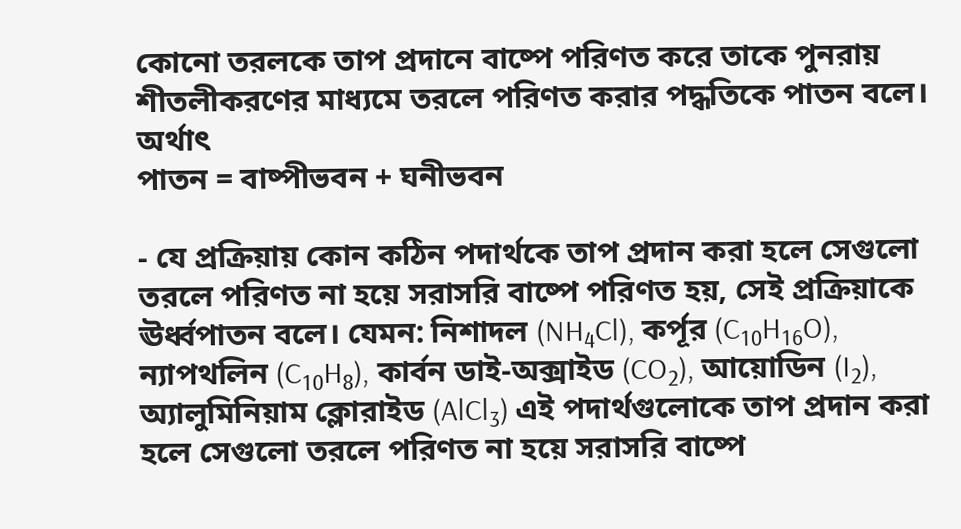কোনো তরলকে তাপ প্রদানে বাষ্পে পরিণত করে তাকে পুনরায় শীতলীকরণের মাধ্যমে তরলে পরিণত করার পদ্ধতিকে পাতন বলে। অর্থাৎ
পাতন = বাষ্পীভবন + ঘনীভবন

- যে প্রক্রিয়ায় কোন কঠিন পদার্থকে তাপ প্রদান করা হলে সেগুলো তরলে পরিণত না হয়ে সরাসরি বাষ্পে পরিণত হয়, সেই প্রক্রিয়াকে ঊর্ধ্বপাতন বলে। যেমন: নিশাদল (NH₄Cl), কর্পূর (C₁₀H₁₆O), ন্যাপথলিন (C₁₀H₈), কার্বন ডাই-অক্সাইড (CO₂), আয়োডিন (I₂), অ্যালুমিনিয়াম ক্লোরাইড (AlCl₃) এই পদার্থগুলোকে তাপ প্রদান করা হলে সেগুলো তরলে পরিণত না হয়ে সরাসরি বাষ্পে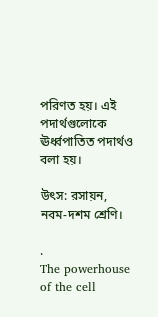পরিণত হয়। এই পদার্থগুলোকে ঊর্ধ্বপাতিত পদার্থও বলা হয়।

উৎস: রসায়ন, নবম-দশম শ্রেণি।

.
The powerhouse of the cell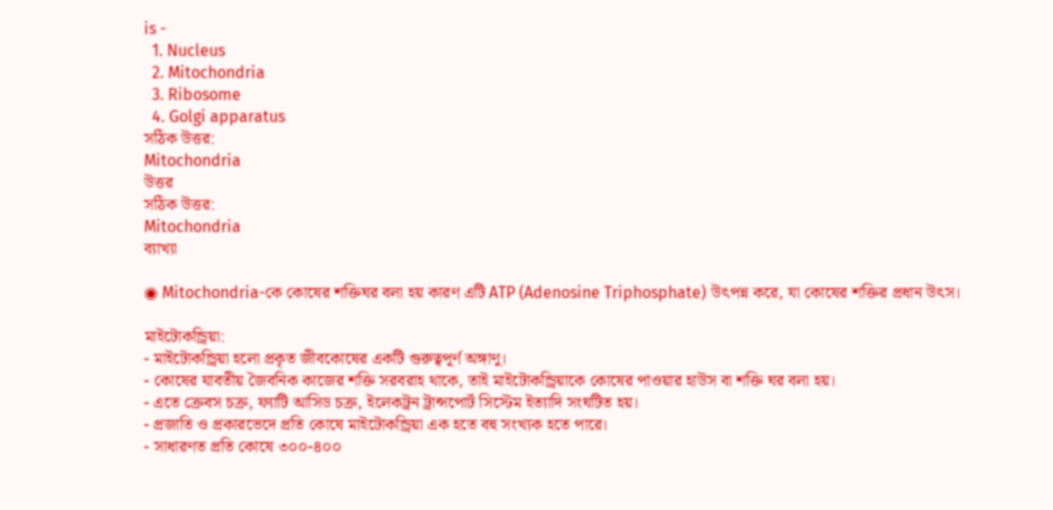is -
  1. Nucleus
  2. Mitochondria
  3. Ribosome
  4. Golgi apparatus
সঠিক উত্তর:
Mitochondria
উত্তর
সঠিক উত্তর:
Mitochondria
ব্যাখ্যা

◉ Mitochondria-কে কোষের শক্তিঘর বলা হয় কারণ এটি ATP (Adenosine Triphosphate) উৎপন্ন করে, যা কোষের শক্তির প্রধান উৎস।

মাইটোকন্ড্রিয়া:
- মাইটোকন্ড্রিয়া হলো প্রকৃত জীবকোষের একটি গুরুত্বপূর্ণ অঙ্গাণু।
- কোষের যাবতীয় জৈবনিক কাজের শক্তি সরবরাহ থাকে, তাই মাইটোকন্ড্রিয়াকে কোষের পাওয়ার হাউস বা শক্তি ঘর বলা হয়।
- এতে ক্রেবস চক্র, ফ্যাটি আসিড চক্র, ইলেকট্রন ট্রান্সপোর্ট সিস্টেম ইত্যাদি সংঘটিত হয়।
- প্রজাতি ও প্রকারভেদে প্রতি কোষে মাইটোকন্ড্রিয়া এক হতে বহু সংখ্যক হতে পারে।
- সাধারণত প্রতি কোষে ৩০০-৪০০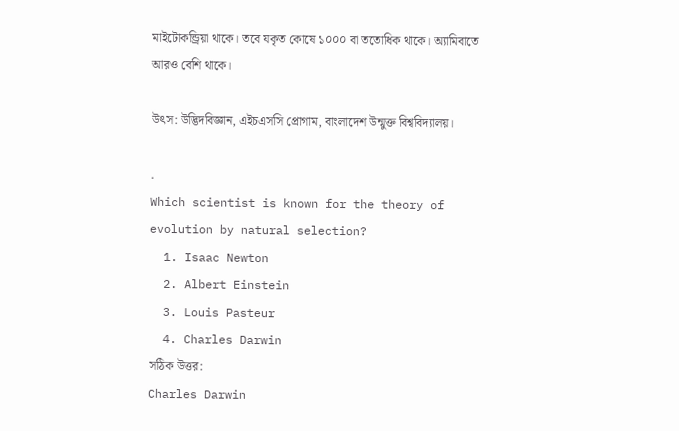মাইটোকন্ড্রিয়া থাকে। তবে যকৃত কোষে ১০০০ বা ততোধিক থাকে। অ্যামিবাতে আরও বেশি থাকে।

উৎস: উদ্ভিদবিজ্ঞান, এইচএসসি প্রোগাম, বাংলাদেশ উন্মুক্ত বিশ্ববিদ্যালয়।

.
Which scientist is known for the theory of evolution by natural selection?
  1. Isaac Newton
  2. Albert Einstein
  3. Louis Pasteur
  4. Charles Darwin
সঠিক উত্তর:
Charles Darwin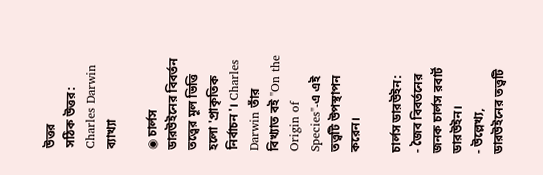উত্তর
সঠিক উত্তর:
Charles Darwin
ব্যাখ্যা

◉ চার্লস ডারউইনের বিবর্তন তত্ত্বের মূল ভিত্তি হলো 'প্রাকৃতিক নির্বাচন'। Charles Darwin তাঁর বিখ্যাত বই "On the Origin of Species"-এ এই তত্ত্বটি উপস্থাপন করেন।

চার্লস ডারউইন:
- জৈব বিবর্তনের জনক চার্লস রবার্ট ডারউইন।
- উল্লেখ্য, ডারউইনের তত্ত্বটি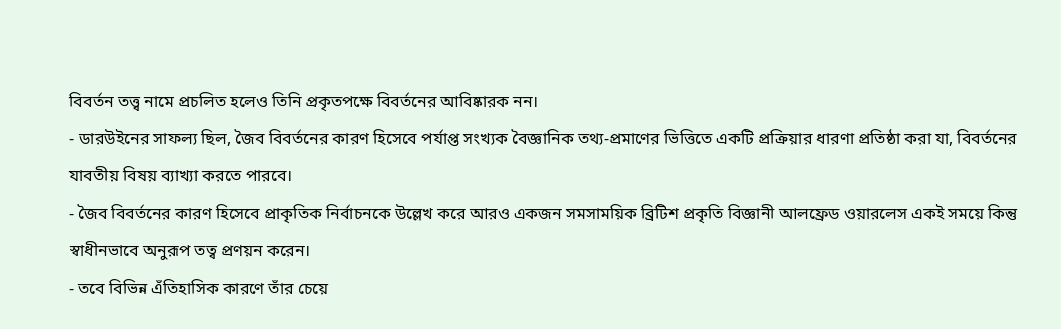বিবর্তন তত্ত্ব নামে প্রচলিত হলেও তিনি প্রকৃতপক্ষে বিবর্তনের আবিষ্কারক নন।
- ডারউইনের সাফল্য ছিল, জৈব বিবর্তনের কারণ হিসেবে পর্যাপ্ত সংখ্যক বৈজ্ঞানিক তথ্য-প্রমাণের ভিত্তিতে একটি প্রক্রিয়ার ধারণা প্রতিষ্ঠা করা যা, বিবর্তনের যাবতীয় বিষয় ব্যাখ্যা করতে পারবে।
- জৈব বিবর্তনের কারণ হিসেবে প্রাকৃতিক নির্বাচনকে উল্লেখ করে আরও একজন সমসাময়িক ব্রিটিশ প্রকৃতি বিজ্ঞানী আলফ্রেড ওয়ারলেস একই সময়ে কিন্তু স্বাধীনভাবে অনুরূপ তত্ব প্রণয়ন করেন।
- তবে বিভিন্ন এঁতিহাসিক কারণে তাঁর চেয়ে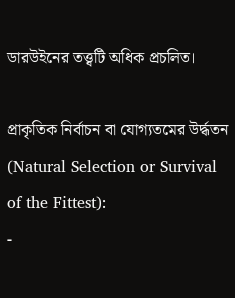ডারউইনের তত্ত্বটি অধিক প্রচলিত।

প্রাকৃতিক নির্বাচন বা যোগ্যতমের উর্দ্ধতন (Natural Selection or Survival of the Fittest):
-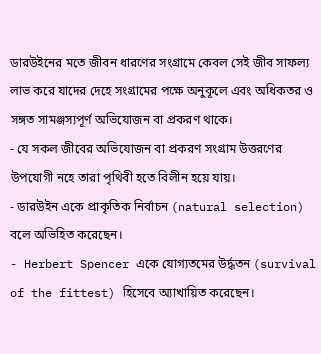ডারউইনের মতে জীবন ধারণের সংগ্রামে কেবল সেই জীব সাফল্য লাভ করে যাদের দেহে সংগ্রামের পক্ষে অনুকূলে এবং অধিকতর ও সঙ্গত সামঞ্জস্যপূর্ণ অভিযোজন বা প্রকরণ থাকে।
- যে সকল জীবের অভিযোজন বা প্রকরণ সংগ্রাম উত্তরণের উপযোগী নহে তারা পৃথিবী হতে বিলীন হয়ে যায়।
- ডারউইন একে প্রাকৃতিক নির্বাচন (natural selection) বলে অভিহিত করেছেন।
- Herbert Spencer একে যোগ্যতমের উর্দ্ধতন (survival of the fittest) হিসেবে অ্যাখায়িত করেছেন।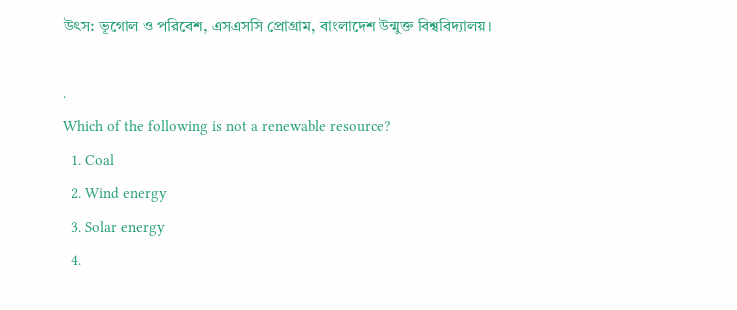উৎস: ভূগোল ও পরিবেশ, এসএসসি প্রোগ্রাম, বাংলাদেশ উন্মুক্ত বিশ্ববিদ্যালয়।

.
Which of the following is not a renewable resource?
  1. Coal
  2. Wind energy
  3. Solar energy
  4.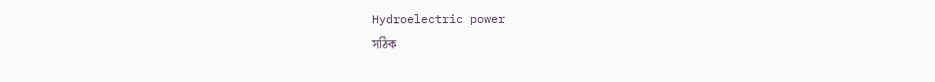Hydroelectric power
সঠিক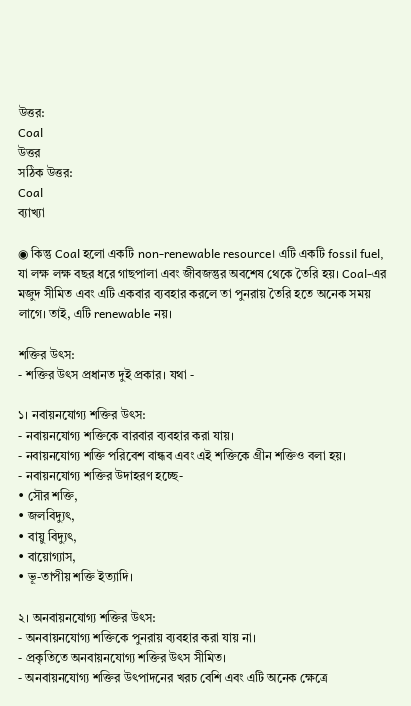উত্তর:
Coal
উত্তর
সঠিক উত্তর:
Coal
ব্যাখ্যা

◉ কিন্তু Coal হলো একটি non-renewable resource। এটি একটি fossil fuel, যা লক্ষ লক্ষ বছর ধরে গাছপালা এবং জীবজন্তুর অবশেষ থেকে তৈরি হয়। Coal-এর মজুদ সীমিত এবং এটি একবার ব্যবহার করলে তা পুনরায় তৈরি হতে অনেক সময় লাগে। তাই, এটি renewable নয়।

শক্তির উৎস:
- শক্তির উৎস প্রধানত দুই প্রকার। যথা -

১। নবায়নযোগ্য শক্তির উৎস:
- নবায়নযোগ্য শক্তিকে বারবার ব্যবহার করা যায়।
- নবায়নযোগ্য শক্তি পরিবেশ বান্ধব এবং এই শক্তিকে গ্রীন শক্তিও বলা হয়।
- নবায়নযোগ্য শক্তির উদাহরণ হচ্ছে-
• সৌর শক্তি,
• জলবিদ্যুৎ,
• বায়ু বিদ্যুৎ,
• বায়োগ্যাস,
• ভূ-তাপীয় শক্তি ইত্যাদি।

২। অনবায়নযোগ্য শক্তির উৎস:
- অনবায়নযোগ্য শক্তিকে পুনরায় ব্যবহার করা যায় না।
- প্রকৃতিতে অনবায়নযোগ্য শক্তির উৎস সীমিত।
- অনবায়নযোগ্য শক্তির উৎপাদনের খরচ বেশি এবং এটি অনেক ক্ষেত্রে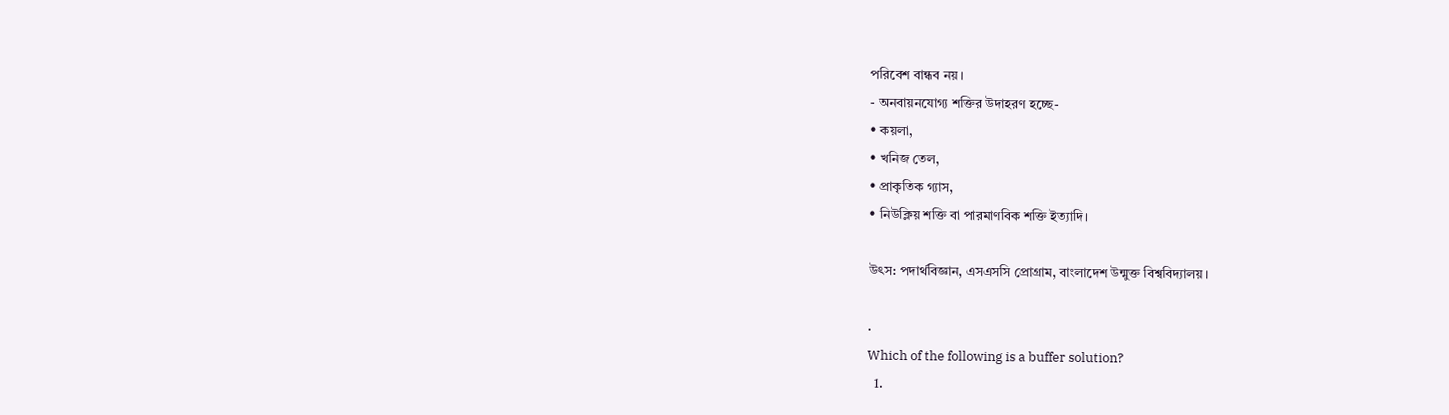পরিবেশ বান্ধব নয়।
- অনবায়নযোগ্য শক্তির উদাহরণ হচ্ছে-
• কয়লা,
• খনিজ তেল,
• প্রাকৃতিক গ্যাস,
• নিউক্লিয় শক্তি বা পারমাণবিক শক্তি ইত্যাদি।

উৎস: পদার্থবিজ্ঞান, এসএসসি প্রোগ্রাম, বাংলাদেশ উন্মুক্ত বিশ্ববিদ্যালয়।

.
Which of the following is a buffer solution?
  1.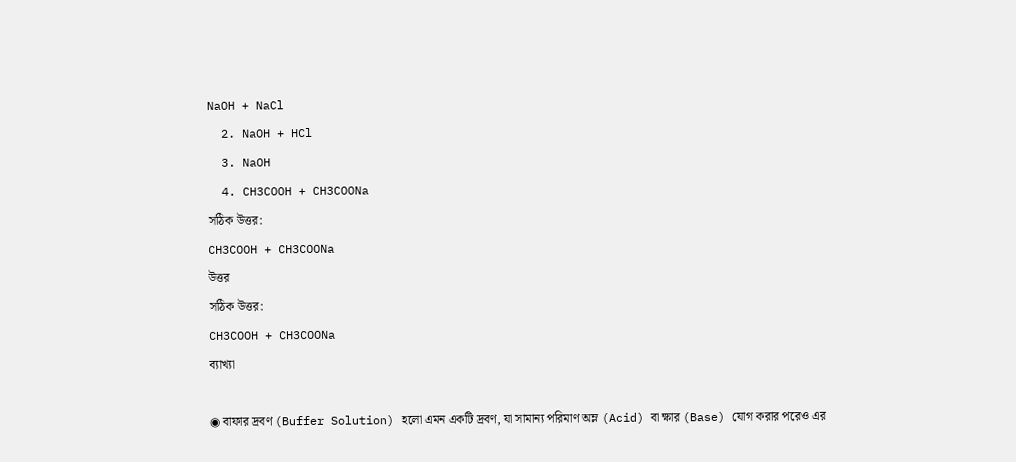NaOH + NaCl
  2. NaOH + HCl
  3. NaOH
  4. CH3COOH + CH3COONa
সঠিক উত্তর:
CH3COOH + CH3COONa
উত্তর
সঠিক উত্তর:
CH3COOH + CH3COONa
ব্যাখ্যা

◉ বাফার দ্রবণ (Buffer Solution) হলো এমন একটি দ্রবণ, যা সামান্য পরিমাণ অম্ল (Acid) বা ক্ষার (Base) যোগ করার পরেও এর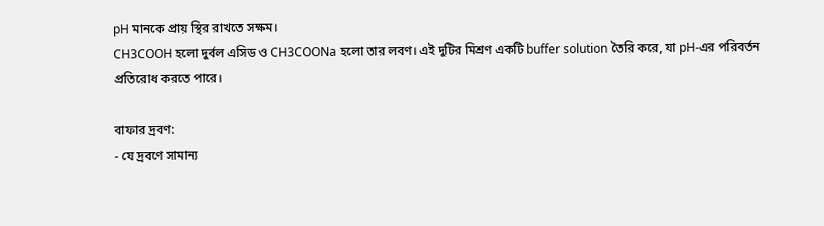pH মানকে প্রায় স্থির রাখতে সক্ষম।
CH3COOH হলো দুর্বল এসিড ও CH3COONa হলো তার লবণ। এই দুটির মিশ্রণ একটি buffer solution তৈরি করে, যা pH-এর পরিবর্তন প্রতিরোধ করতে পারে।

বাফার দ্রবণ:
- যে দ্রবণে সামান্য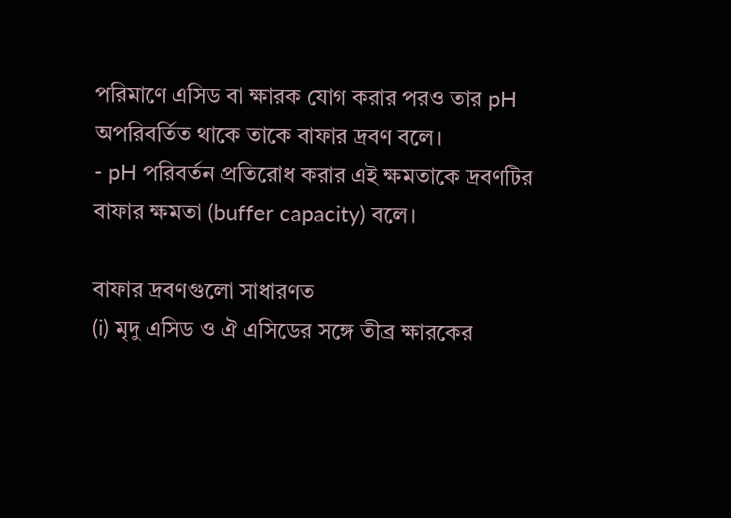পরিমাণে এসিড বা ক্ষারক যোগ করার পরও তার pH অপরিবর্তিত থাকে তাকে বাফার দ্রবণ বলে।
- pH পরিবর্তন প্রতিরোধ করার এই ক্ষমতাকে দ্রবণটির বাফার ক্ষমতা (buffer capacity) বলে।

বাফার দ্রবণগুলো সাধারণত
(i) মৃদু এসিড ও ঐ এসিডের সঙ্গে তীব্র ক্ষারকের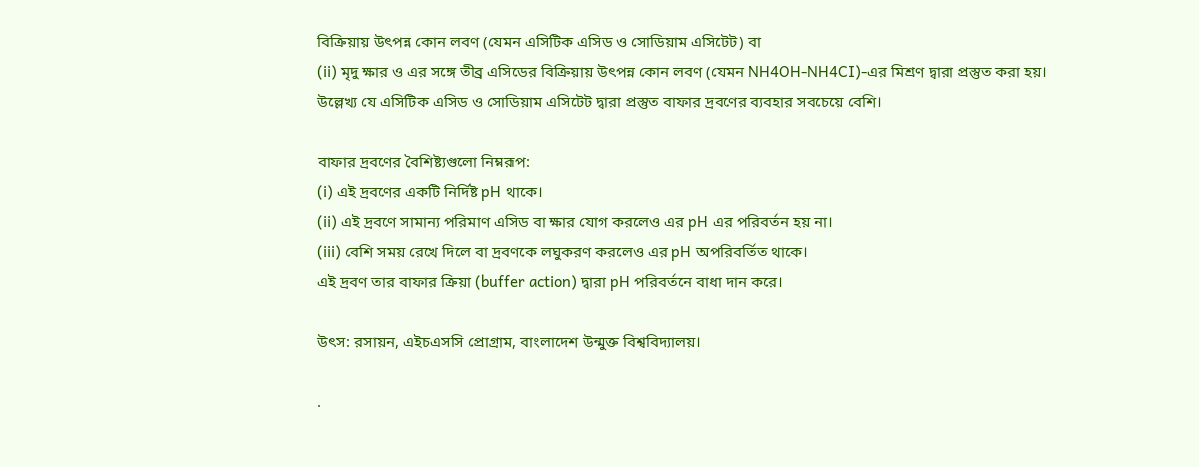বিক্রিয়ায় উৎপন্ন কোন লবণ (যেমন এসিটিক এসিড ও সোডিয়াম এসিটেট) বা
(ii) মৃদু ক্ষার ও এর সঙ্গে তীব্র এসিডের বিক্রিয়ায় উৎপন্ন কোন লবণ (যেমন NH4OH-NH4CI)-এর মিশ্রণ দ্বারা প্রস্তুত করা হয়।
উল্লেখ্য যে এসিটিক এসিড ও সোডিয়াম এসিটেট দ্বারা প্রস্তুত বাফার দ্রবণের ব্যবহার সবচেয়ে বেশি।

বাফার দ্রবণের বৈশিষ্ট্যগুলো নিম্নরূপ:
(i) এই দ্রবণের একটি নির্দিষ্ট pH থাকে।
(ii) এই দ্রবণে সামান্য পরিমাণ এসিড বা ক্ষার যোগ করলেও এর pH এর পরিবর্তন হয় না।
(iii) বেশি সময় রেখে দিলে বা দ্রবণকে লঘুকরণ করলেও এর pH অপরিবর্তিত থাকে।
এই দ্রবণ তার বাফার ক্রিয়া (buffer action) দ্বারা pH পরিবর্তনে বাধা দান করে।

উৎস: রসায়ন, এইচএসসি প্রোগ্রাম, বাংলাদেশ উন্মুক্ত বিশ্ববিদ্যালয়।

.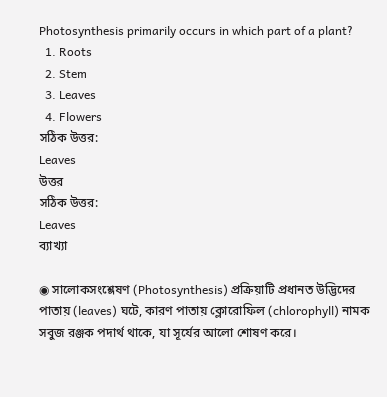Photosynthesis primarily occurs in which part of a plant?
  1. Roots
  2. Stem
  3. Leaves
  4. Flowers
সঠিক উত্তর:
Leaves
উত্তর
সঠিক উত্তর:
Leaves
ব্যাখ্যা

◉ সালোকসংশ্লেষণ (Photosynthesis) প্রক্রিয়াটি প্রধানত উদ্ভিদের পাতায় (leaves) ঘটে, কারণ পাতায় ক্লোরোফিল (chlorophyll) নামক সবুজ রঞ্জক পদার্থ থাকে, যা সূর্যের আলো শোষণ করে।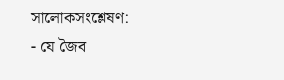সালোকসংশ্লেষণ:
- যে জৈব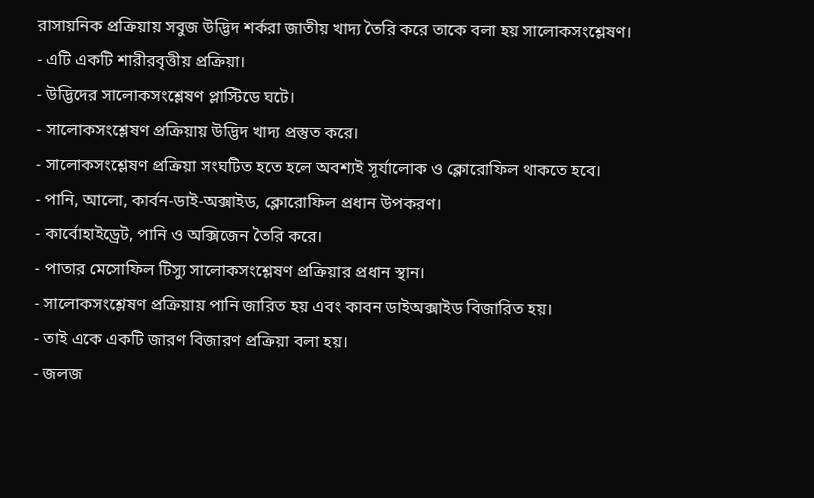রাসায়নিক প্রক্রিয়ায় সবুজ উদ্ভিদ শর্করা জাতীয় খাদ্য তৈরি করে তাকে বলা হয় সালোকসংশ্লেষণ।
- এটি একটি শারীরবৃত্তীয় প্রক্রিয়া।
- উদ্ভিদের সালোকসংশ্লেষণ প্লাস্টিডে ঘটে।
- সালোকসংশ্লেষণ প্রক্রিয়ায় উদ্ভিদ খাদ্য প্রস্তুত করে।
- সালোকসংশ্লেষণ প্রক্রিয়া সংঘটিত হতে হলে অবশ্যই সূর্যালোক ও ক্লোরোফিল থাকতে হবে।
- পানি, আলো, কার্বন-ডাই-অক্সাইড, ক্লোরোফিল প্রধান উপকরণ।
- কার্বোহাইড্রেট, পানি ও অক্সিজেন তৈরি করে।
- পাতার মেসোফিল টিস্যু সালোকসংশ্লেষণ প্রক্রিয়ার প্রধান স্থান।
- সালোকসংশ্লেষণ প্রক্রিয়ায় পানি জারিত হয় এবং কাবন ডাইঅক্সাইড বিজারিত হয়।
- তাই একে একটি জারণ বিজারণ প্রক্রিয়া বলা হয়।
- জলজ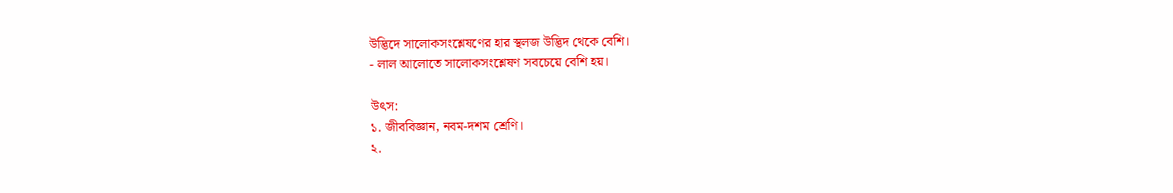উদ্ভিদে সালোকসংশ্লেষণের হার স্থলজ উদ্ভিদ থেকে বেশি।
- লাল আলোতে সালোকসংশ্লেষণ সবচেয়ে বেশি হয়।

উৎস:
১. জীববিজ্ঞান, নবম-দশম শ্রেণি।
২.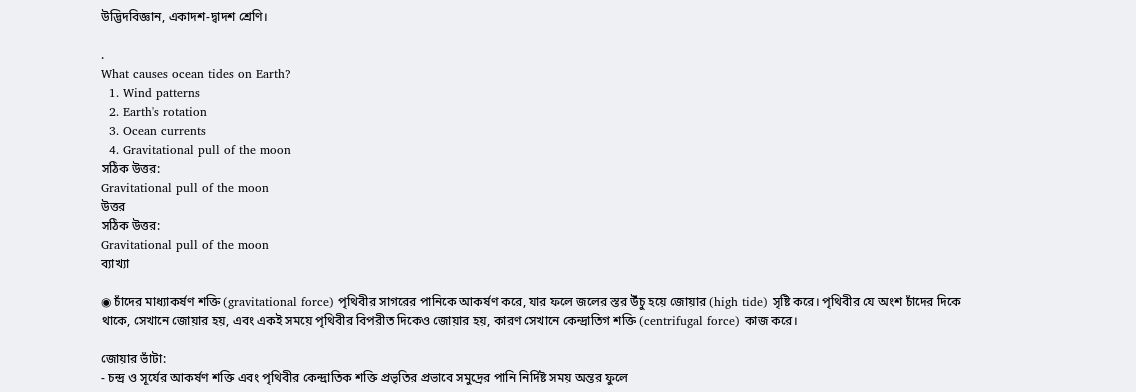উদ্ভিদবিজ্ঞান, একাদশ-দ্বাদশ শ্রেণি।

.
What causes ocean tides on Earth?
  1. Wind patterns
  2. Earth's rotation
  3. Ocean currents
  4. Gravitational pull of the moon
সঠিক উত্তর:
Gravitational pull of the moon
উত্তর
সঠিক উত্তর:
Gravitational pull of the moon
ব্যাখ্যা

◉ চাঁদের মাধ্যাকর্ষণ শক্তি (gravitational force) পৃথিবীর সাগরের পানিকে আকর্ষণ করে, যার ফলে জলের স্তর উঁচু হয়ে জোয়ার (high tide) সৃষ্টি করে। পৃথিবীর যে অংশ চাঁদের দিকে থাকে, সেখানে জোয়ার হয়, এবং একই সময়ে পৃথিবীর বিপরীত দিকেও জোয়ার হয়, কারণ সেখানে কেন্দ্রাতিগ শক্তি (centrifugal force) কাজ করে।

জোয়ার ভাঁটা:
- চন্দ্র ও সূর্যের আকর্ষণ শক্তি এবং পৃথিবীর কেন্দ্রাতিক শক্তি প্রভৃতির প্রভাবে সমুদ্রের পানি নির্দিষ্ট সময় অন্তর ফুলে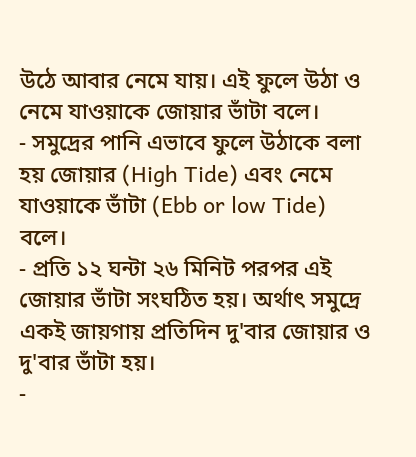উঠে আবার নেমে যায়। এই ফুলে উঠা ও নেমে যাওয়াকে জোয়ার ভাঁটা বলে।
- সমুদ্রের পানি এভাবে ফুলে উঠাকে বলা হয় জোয়ার (High Tide) এবং নেমে যাওয়াকে ভাঁটা (Ebb or low Tide) বলে।
- প্রতি ১২ ঘন্টা ২৬ মিনিট পরপর এই জোয়ার ভাঁটা সংঘঠিত হয়। অর্থাৎ সমুদ্রে একই জায়গায় প্রতিদিন দু'বার জোয়ার ও দু'বার ভাঁটা হয়।
-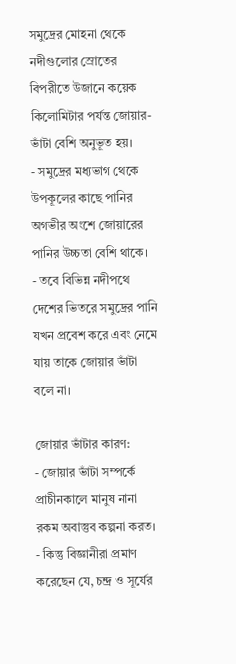সমুদ্রের মোহনা থেকে নদীগুলোর স্রোতের বিপরীতে উজানে কয়েক কিলোমিটার পর্যন্ত জোয়ার-ভাঁটা বেশি অনুভূত হয়।
- সমুদ্রের মধ্যভাগ থেকে উপকূলের কাছে পানির অগভীর অংশে জোয়ারের পানির উচ্চতা বেশি থাকে।
- তবে বিভিন্ন নদীপথে দেশের ভিতরে সমুদ্রের পানি যখন প্রবেশ করে এবং নেমে যায় তাকে জোয়ার ভাঁটা বলে না।

জোয়ার ভাঁটার কারণ:
- জোয়ার ভাঁটা সম্পর্কে প্রাচীনকালে মানুষ নানা রকম অবাস্তুব কল্পনা করত।
- কিন্তু বিজ্ঞানীরা প্রমাণ করেছেন যে, চন্দ্র ও সূর্যের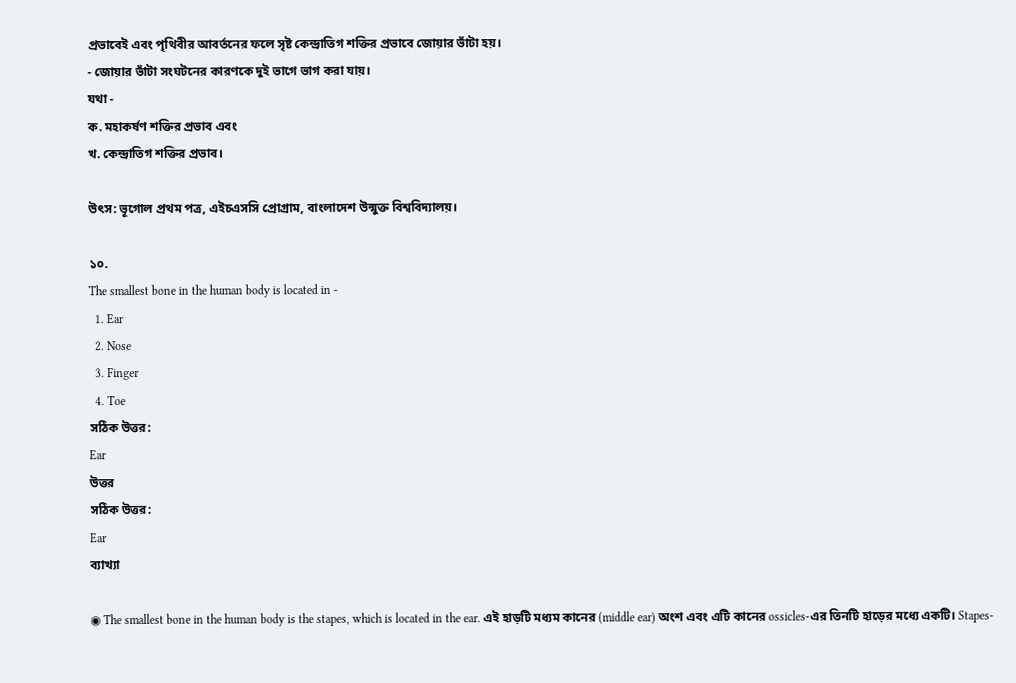প্রভাবেই এবং পৃথিবীর আবর্তনের ফলে সৃষ্ট কেন্দ্রাতিগ শক্তির প্রভাবে জোয়ার ভাঁটা হয়।
- জোয়ার ভাঁটা সংঘটনের কারণকে দুই ভাগে ভাগ করা যায়।
যথা -
ক. মহাকর্ষণ শক্তির প্রভাব এবং
খ. কেন্দ্রাতিগ শক্তির প্রভাব।

উৎস: ভূগোল প্রথম পত্র, এইচএসসি প্রোগ্রাম, বাংলাদেশ উন্মুক্ত বিশ্ববিদ্যালয়।

১০.
The smallest bone in the human body is located in -
  1. Ear
  2. Nose
  3. Finger
  4. Toe
সঠিক উত্তর:
Ear
উত্তর
সঠিক উত্তর:
Ear
ব্যাখ্যা

◉ The smallest bone in the human body is the stapes, which is located in the ear. এই হাড়টি মধ্যম কানের (middle ear) অংশ এবং এটি কানের ossicles-এর তিনটি হাড়ের মধ্যে একটি। Stapes-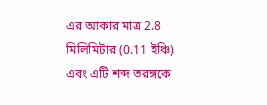এর আকার মাত্র 2.8 মিলিমিটার (0.11 ইঞ্চি) এবং এটি শব্দ তরঙ্গকে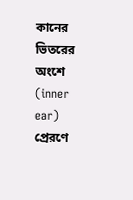কানের ভিতরের অংশে (inner ear) প্রেরণে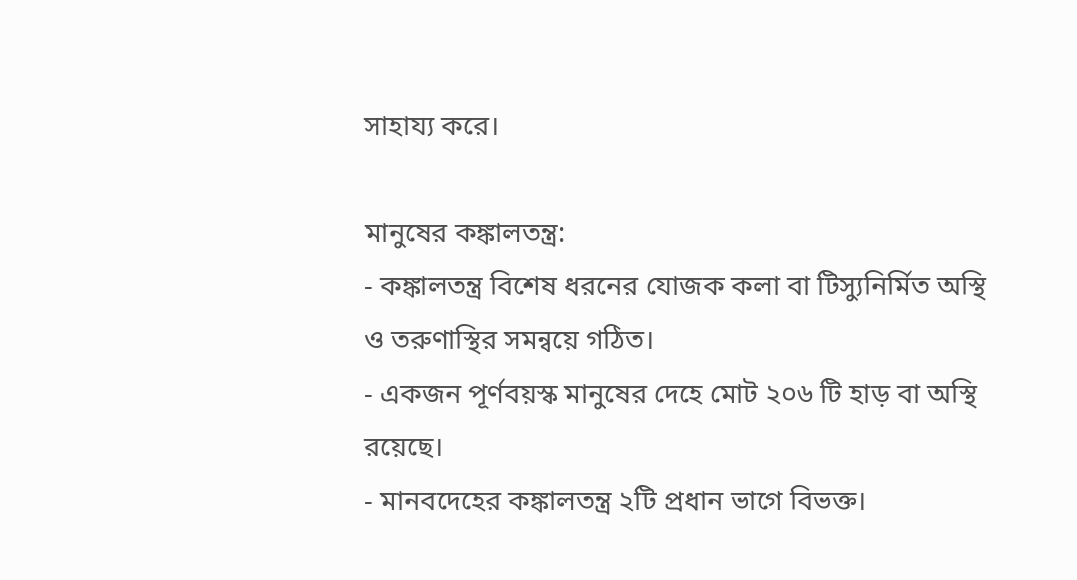সাহায্য করে।

মানুষের কঙ্কালতন্ত্র:
- কঙ্কালতন্ত্র বিশেষ ধরনের যোজক কলা বা টিস্যুনির্মিত অস্থি ও তরুণাস্থির সমন্বয়ে গঠিত।
- একজন পূর্ণবয়স্ক মানুষের দেহে মোট ২০৬ টি হাড় বা অস্থি রয়েছে।
- মানবদেহের কঙ্কালতন্ত্র ২টি প্রধান ভাগে বিভক্ত।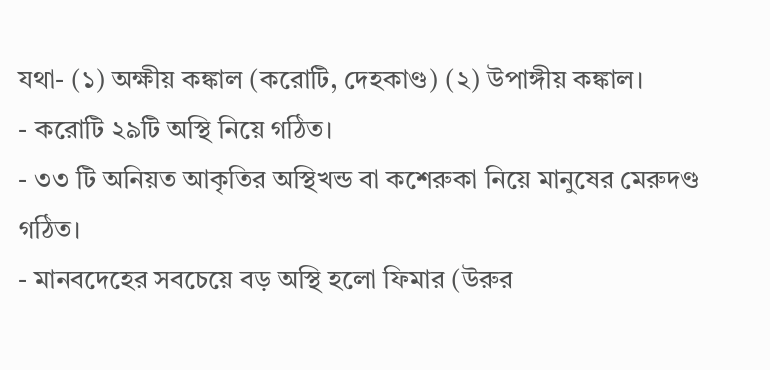যথা- (১) অক্ষীয় কঙ্কাল (করোটি, দেহকাণ্ড) (২) উপাঙ্গীয় কঙ্কাল।
- করোটি ২৯টি অস্থি নিয়ে গঠিত।
- ৩৩ টি অনিয়ত আকৃতির অস্থিখন্ড বা কশেরুকা নিয়ে মানুষের মেরুদণ্ড গঠিত।
- মানবদেহের সবচেয়ে বড় অস্থি হলো ফিমার (উরুর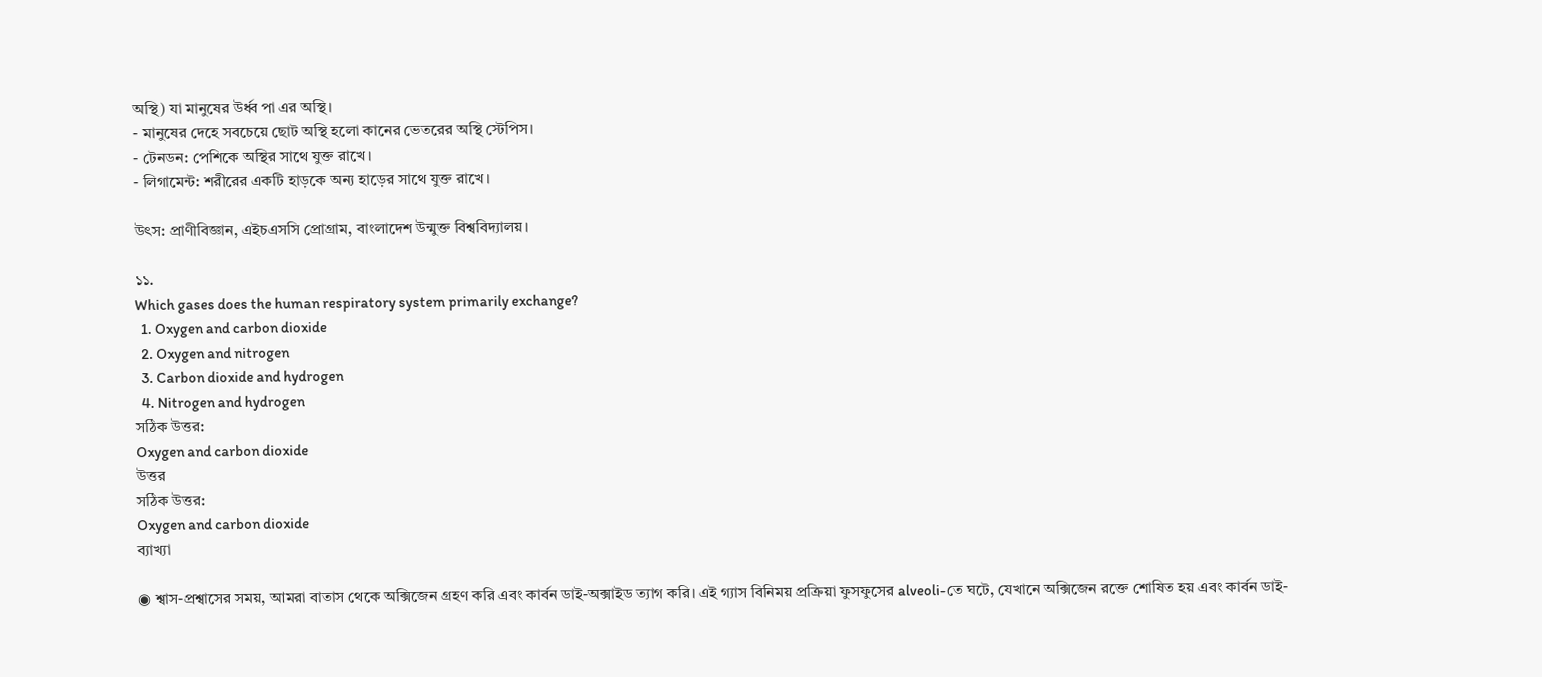অস্থি) যা মানুষের উর্ধ্ব পা এর অস্থি।
- মানুষের দেহে সবচেয়ে ছোট অস্থি হলো কানের ভেতরের অস্থি স্টেপিস।
- টেনডন: পেশিকে অস্থির সাথে যুক্ত রাখে।
- লিগামেন্ট: শরীরের একটি হাড়কে অন্য হাড়ের সাথে যুক্ত রাখে।

উৎস: প্রাণীবিজ্ঞান, এইচএসসি প্রোগ্রাম, বাংলাদেশ উন্মুক্ত বিশ্ববিদ্যালয়।

১১.
Which gases does the human respiratory system primarily exchange?
  1. Oxygen and carbon dioxide
  2. Oxygen and nitrogen
  3. Carbon dioxide and hydrogen
  4. Nitrogen and hydrogen
সঠিক উত্তর:
Oxygen and carbon dioxide
উত্তর
সঠিক উত্তর:
Oxygen and carbon dioxide
ব্যাখ্যা

◉ শ্বাস-প্রশ্বাসের সময়, আমরা বাতাস থেকে অক্সিজেন গ্রহণ করি এবং কার্বন ডাই-অক্সাইড ত্যাগ করি। এই গ্যাস বিনিময় প্রক্রিয়া ফুসফুসের alveoli-তে ঘটে, যেখানে অক্সিজেন রক্তে শোষিত হয় এবং কার্বন ডাই-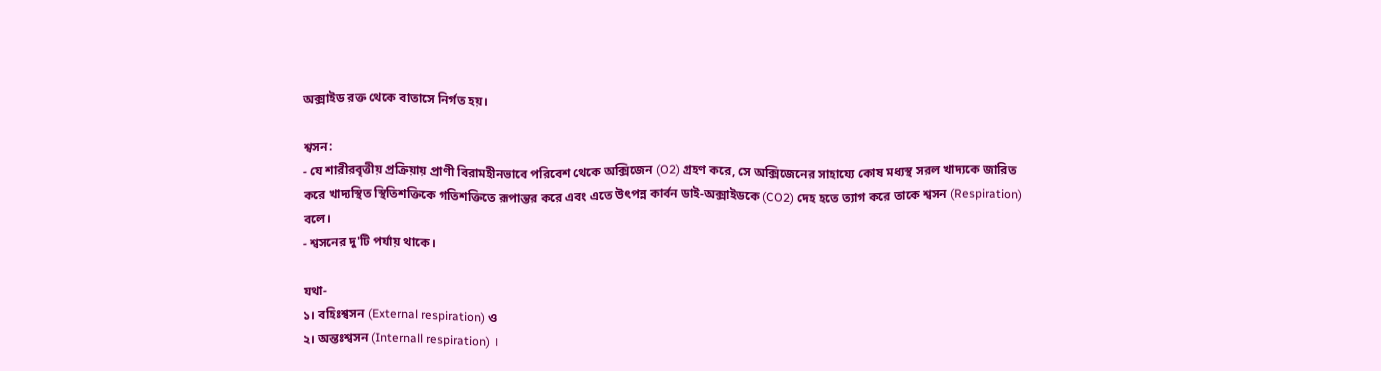অক্সাইড রক্ত থেকে বাতাসে নির্গত হয়।

শ্বসন:
- যে শারীরবৃত্তীয় প্রক্রিয়ায় প্রাণী বিরামহীনভাবে পরিবেশ থেকে অক্সিজেন (O2) গ্রহণ করে, সে অক্সিজেনের সাহায্যে কোষ মধ্যস্থ সরল খাদ্যকে জারিত করে খাদ্যস্থিত স্থিতিশক্তিকে গতিশক্তিতে রূপান্তর করে এবং এতে উৎপন্ন কার্বন ডাই-অক্সাইডকে (CO2) দেহ হতে ত্যাগ করে তাকে শ্বসন (Respiration) বলে।
- শ্বসনের দু'টি পর্যায় থাকে।

যথা-
১। বহিঃশ্বসন (External respiration) ও
২। অন্তঃশ্বসন (Internall respiration) ।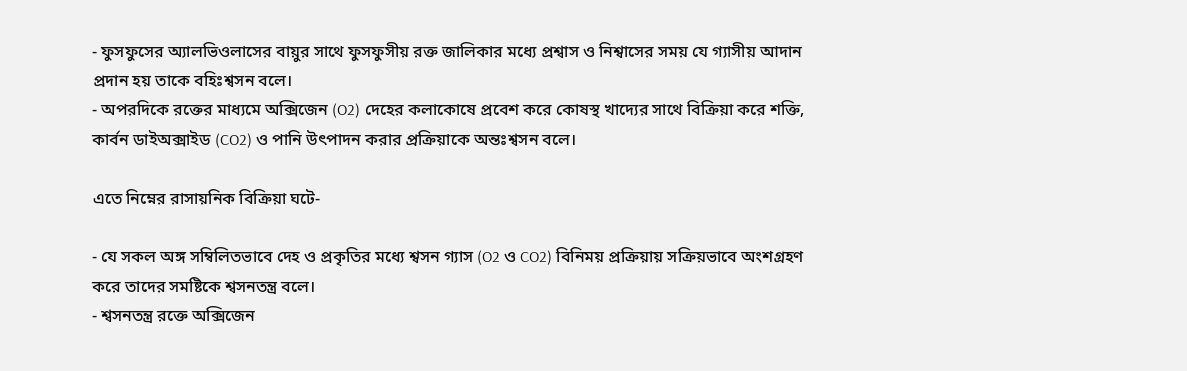- ফুসফুসের অ্যালভিওলাসের বায়ুর সাথে ফুসফুসীয় রক্ত জালিকার মধ্যে প্রশ্বাস ও নিশ্বাসের সময় যে গ্যাসীয় আদান প্রদান হয় তাকে বহিঃশ্বসন বলে।
- অপরদিকে রক্তের মাধ্যমে অক্সিজেন (O2) দেহের কলাকোষে প্রবেশ করে কোষস্থ খাদ্যের সাথে বিক্রিয়া করে শক্তি, কার্বন ডাইঅক্সাইড (CO2) ও পানি উৎপাদন করার প্রক্রিয়াকে অন্তঃশ্বসন বলে।

এতে নিম্নের রাসায়নিক বিক্রিয়া ঘটে-

- যে সকল অঙ্গ সম্বিলিতভাবে দেহ ও প্রকৃতির মধ্যে শ্বসন গ্যাস (O2 ও CO2) বিনিময় প্রক্রিয়ায় সক্রিয়ভাবে অংশগ্রহণ করে তাদের সমষ্টিকে শ্বসনতন্ত্র বলে।
- শ্বসনতন্ত্র রক্তে অক্সিজেন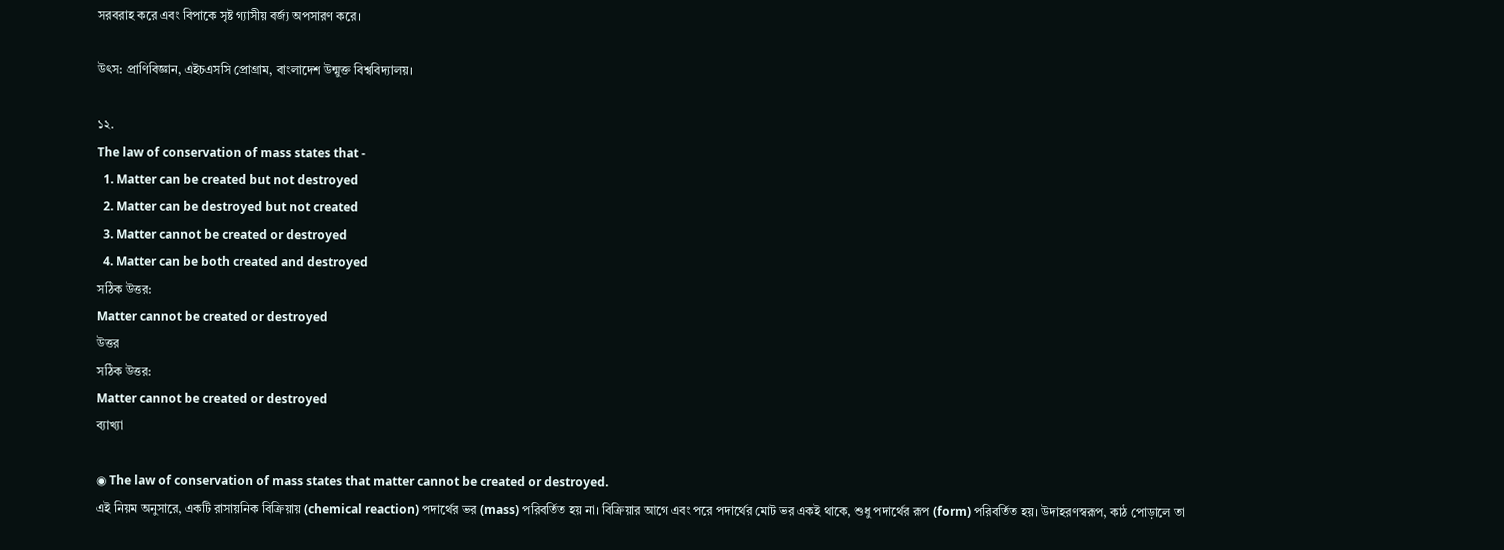সরবরাহ করে এবং বিপাকে সৃষ্ট গ্যাসীয় বর্জ্য অপসারণ করে।

উৎস: প্রাণিবিজ্ঞান, এইচএসসি প্রোগ্রাম, বাংলাদেশ উন্মুক্ত বিশ্ববিদ্যালয়।

১২.
The law of conservation of mass states that -
  1. Matter can be created but not destroyed
  2. Matter can be destroyed but not created
  3. Matter cannot be created or destroyed
  4. Matter can be both created and destroyed
সঠিক উত্তর:
Matter cannot be created or destroyed
উত্তর
সঠিক উত্তর:
Matter cannot be created or destroyed
ব্যাখ্যা

◉ The law of conservation of mass states that matter cannot be created or destroyed.
এই নিয়ম অনুসারে, একটি রাসায়নিক বিক্রিয়ায় (chemical reaction) পদার্থের ভর (mass) পরিবর্তিত হয় না। বিক্রিয়ার আগে এবং পরে পদার্থের মোট ভর একই থাকে, শুধু পদার্থের রূপ (form) পরিবর্তিত হয়। উদাহরণস্বরূপ, কাঠ পোড়ালে তা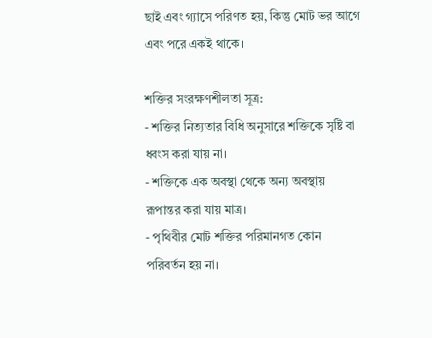ছাই এবং গ্যাসে পরিণত হয়, কিন্তু মোট ভর আগে এবং পরে একই থাকে।

শক্তির সংরক্ষণশীলতা সূত্র:
- শক্তির নিত্যতার বিধি অনুসারে শক্তিকে সৃষ্টি বা ধ্বংস করা যায় না।
- শক্তিকে এক অবস্থা থেকে অন্য অবস্থায় রূপান্তর করা যায় মাত্র।
- পৃথিবীর মোট শক্তির পরিমানগত কোন পরিবর্তন হয় না।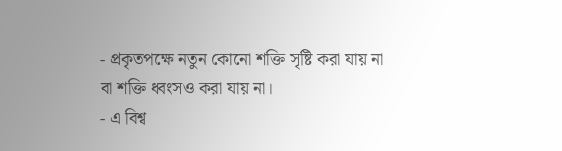- প্রকৃতপক্ষে নতুন কোনো শক্তি সৃষ্টি করা যায় না বা শক্তি ধ্বংসও করা যায় না।
- এ বিশ্ব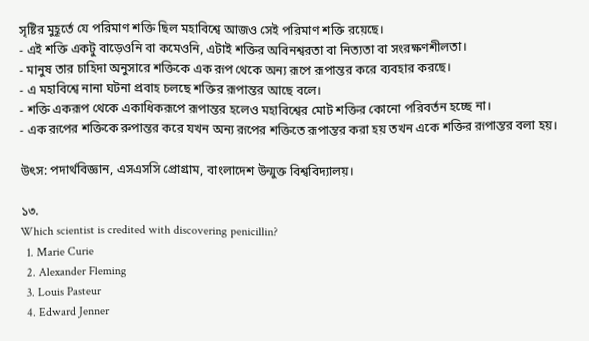সৃষ্টির মুহূর্তে যে পরিমাণ শক্তি ছিল মহাবিশ্বে আজও সেই পরিমাণ শক্তি রয়েছে।
- এই শক্তি একটু বাড়েওনি বা কমেওনি, এটাই শক্তির অবিনশ্বরতা বা নিত্যতা বা সংরক্ষণশীলতা।
- মানুষ তার চাহিদা অনুসারে শক্তিকে এক রূপ থেকে অন্য রূপে রূপান্তর করে ব্যবহার করছে।
- এ মহাবিশ্বে নানা ঘটনা প্রবাহ চলছে শক্তির রূপান্তর আছে বলে।
- শক্তি একরূপ থেকে একাধিকরূপে রূপান্তর হলেও মহাবিশ্বের মোট শক্তির কোনো পরিবর্তন হচ্ছে না।
- এক রূপের শক্তিকে রুপান্তর করে যখন অন্য রূপের শক্তিতে রূপান্তর করা হয় তখন একে শক্তির রূপান্তর বলা হয়।

উৎস: পদার্থবিজ্ঞান, এসএসসি প্রোগ্রাম, বাংলাদেশ উন্মুক্ত বিশ্ববিদ্যালয়।

১৩.
Which scientist is credited with discovering penicillin?
  1. Marie Curie
  2. Alexander Fleming
  3. Louis Pasteur
  4. Edward Jenner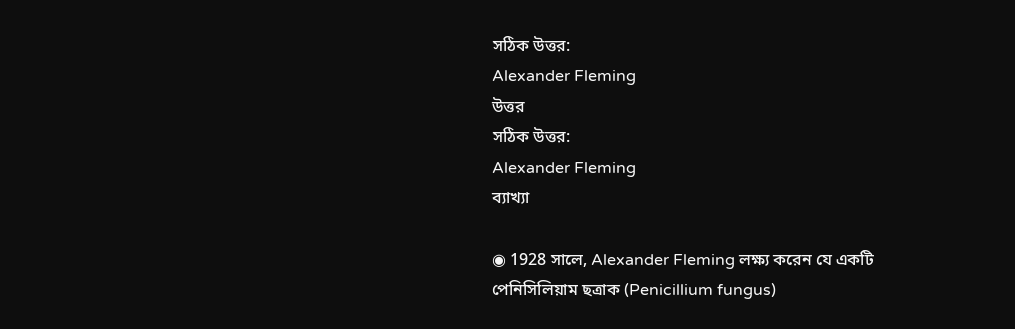সঠিক উত্তর:
Alexander Fleming
উত্তর
সঠিক উত্তর:
Alexander Fleming
ব্যাখ্যা

◉ 1928 সালে, Alexander Fleming লক্ষ্য করেন যে একটি পেনিসিলিয়াম ছত্রাক (Penicillium fungus)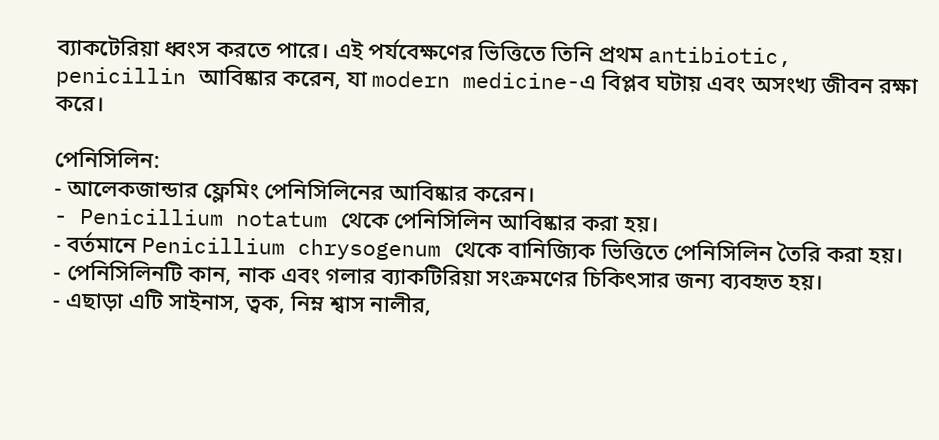ব্যাকটেরিয়া ধ্বংস করতে পারে। এই পর্যবেক্ষণের ভিত্তিতে তিনি প্রথম antibiotic, penicillin আবিষ্কার করেন, যা modern medicine-এ বিপ্লব ঘটায় এবং অসংখ্য জীবন রক্ষা করে।

পেনিসিলিন:
- আলেকজান্ডার ফ্লেমিং পেনিসিলিনের আবিষ্কার করেন।
- Penicillium notatum থেকে পেনিসিলিন আবিষ্কার করা হয়।
- বর্তমানে Penicillium chrysogenum থেকে বানিজ্যিক ভিত্তিতে পেনিসিলিন তৈরি করা হয়।
- পেনিসিলিনটি কান, নাক এবং গলার ব্যাকটিরিয়া সংক্রমণের চিকিৎসার জন্য ব্যবহৃত হয়।
- এছাড়া এটি সাইনাস, ত্বক, নিম্ন শ্বাস নালীর,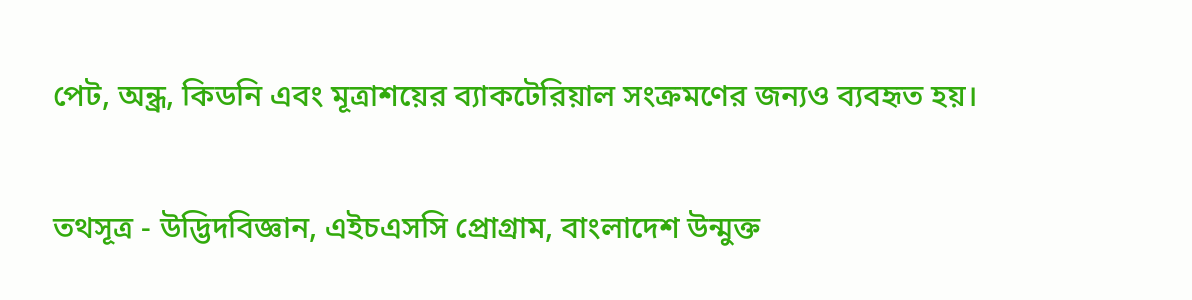পেট, অন্ধ্র, কিডনি এবং মূত্রাশয়ের ব্যাকটেরিয়াল সংক্রমণের জন্যও ব্যবহৃত হয়।

তথসূত্র - উদ্ভিদবিজ্ঞান, এইচএসসি প্রোগ্রাম, বাংলাদেশ উন্মুক্ত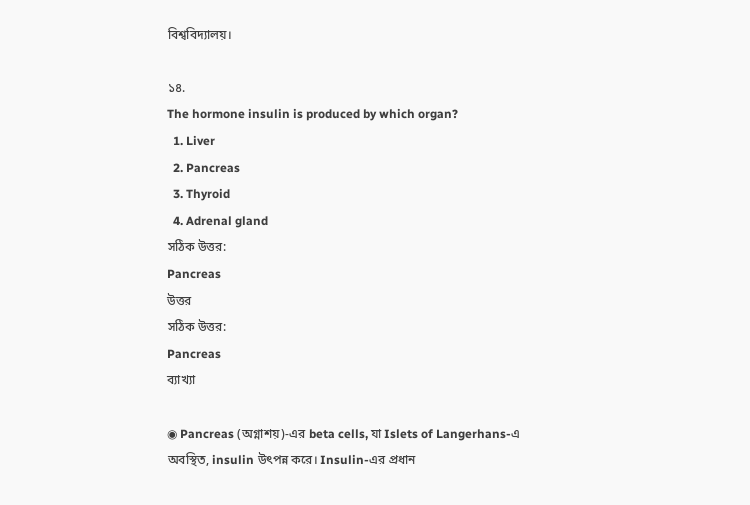বিশ্ববিদ্যালয়।

১৪.
The hormone insulin is produced by which organ?
  1. Liver
  2. Pancreas
  3. Thyroid
  4. Adrenal gland
সঠিক উত্তর:
Pancreas
উত্তর
সঠিক উত্তর:
Pancreas
ব্যাখ্যা

◉ Pancreas (অগ্নাশয়)-এর beta cells, যা Islets of Langerhans-এ অবস্থিত, insulin উৎপন্ন করে। Insulin-এর প্রধান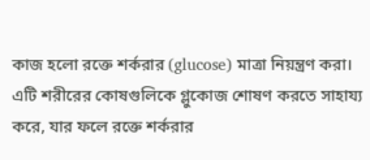কাজ হলো রক্তে শর্করার (glucose) মাত্রা নিয়ন্ত্রণ করা। এটি শরীরের কোষগুলিকে গ্লুকোজ শোষণ করতে সাহায্য করে, যার ফলে রক্তে শর্করার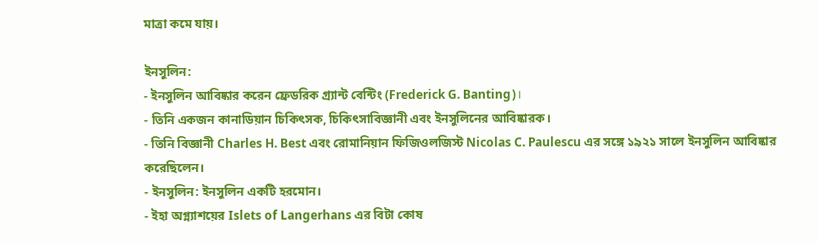মাত্রা কমে যায়।

ইনসুলিন:
- ইনসুলিন আবিষ্কার করেন ফ্রেডরিক গ্র্যান্ট বেন্টিং (Frederick G. Banting)।
- তিনি একজন কানাডিয়ান চিকিৎসক, চিকিৎসাবিজ্ঞানী এবং ইনসুলিনের আবিষ্কারক।
- তিনি বিজ্ঞানী Charles H. Best এবং রোমানিয়ান ফিজিওলজিস্ট Nicolas C. Paulescu এর সঙ্গে ১৯২১ সালে ইনসুলিন আবিষ্কার করেছিলেন।
- ইনসুলিন: ইনসুলিন একটি হরমোন।
- ইহা অগ্ন্যাশয়ের Islets of Langerhans এর বিটা কোষ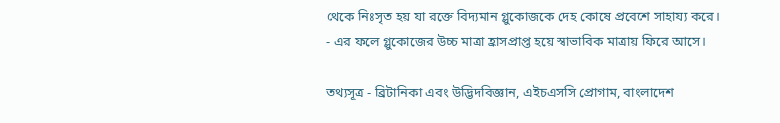থেকে নিঃসৃত হয় যা রক্তে বিদ্যমান গ্লুকোজকে দেহ কোষে প্রবেশে সাহায্য করে।
- এর ফলে গ্লুকোজের উচ্চ মাত্রা হ্রাসপ্রাপ্ত হয়ে স্বাভাবিক মাত্রায় ফিরে আসে।

তথ্যসূত্র - ব্রিটানিকা এবং উদ্ভিদবিজ্ঞান, এইচএসসি প্রোগাম, বাংলাদেশ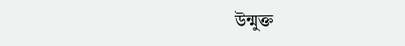উন্মুক্ত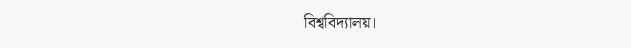বিশ্ববিদ্যালয়।